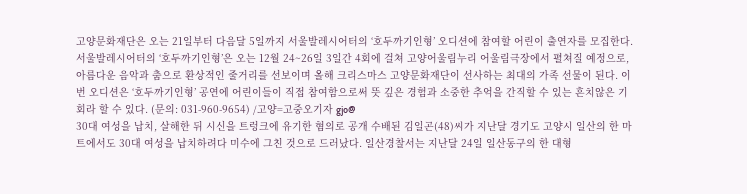고양문화재단은 오는 21일부터 다음달 5일까지 서울발레시어터의 ‘호두까기인형’ 오디션에 참여할 어린이 출연자를 모집한다. 서울발레시어터의 ‘호두까기인형’은 오는 12월 24~26일 3일간 4회에 걸쳐 고양어울림누리 어울림극장에서 펼쳐질 예정으로, 아름다운 음악과 춤으로 환상적인 줄거리를 선보이며 올해 크리스마스 고양문화재단이 선사하는 최대의 가족 선물이 된다. 이번 오디션은 ‘호두까기인형’ 공연에 어린이들이 직접 참여함으로써 뜻 깊은 경험과 소중한 추억을 간직할 수 있는 흔치않은 기회라 할 수 있다. (문의: 031-960-9654) /고양=고중오기자 gjo@
30대 여성을 납치, 살해한 뒤 시신을 트렁크에 유기한 혐의로 공개 수배된 김일곤(48)씨가 지난달 경기도 고양시 일산의 한 마트에서도 30대 여성을 납치하려다 미수에 그친 것으로 드러났다. 일산경찰서는 지난달 24일 일산동구의 한 대형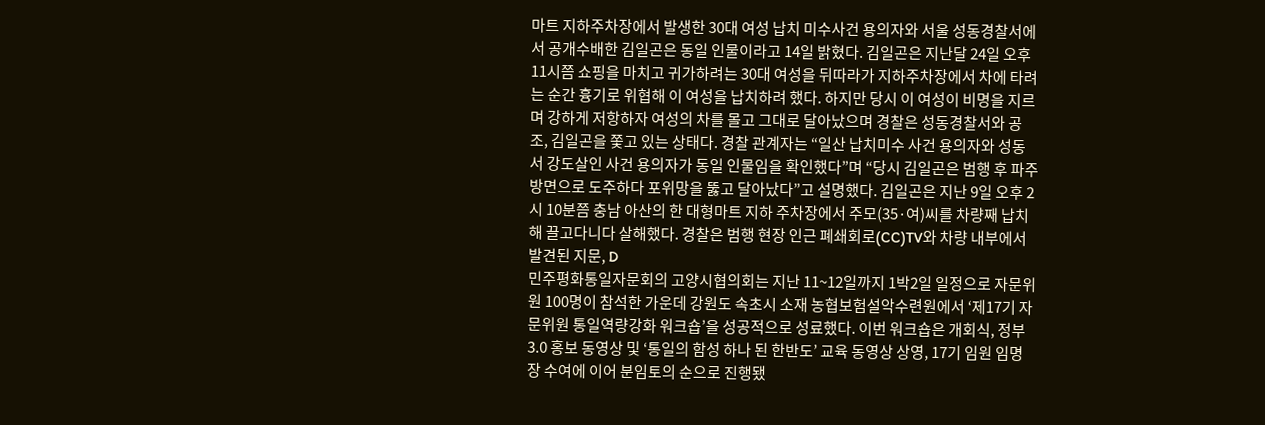마트 지하주차장에서 발생한 30대 여성 납치 미수사건 용의자와 서울 성동경찰서에서 공개수배한 김일곤은 동일 인물이라고 14일 밝혔다. 김일곤은 지난달 24일 오후 11시쯤 쇼핑을 마치고 귀가하려는 30대 여성을 뒤따라가 지하주차장에서 차에 타려는 순간 흉기로 위협해 이 여성을 납치하려 했다. 하지만 당시 이 여성이 비명을 지르며 강하게 저항하자 여성의 차를 몰고 그대로 달아났으며 경찰은 성동경찰서와 공조, 김일곤을 쫓고 있는 상태다. 경찰 관계자는 “일산 납치미수 사건 용의자와 성동서 강도살인 사건 용의자가 동일 인물임을 확인했다”며 “당시 김일곤은 범행 후 파주 방면으로 도주하다 포위망을 뚫고 달아났다”고 설명했다. 김일곤은 지난 9일 오후 2시 10분쯤 충남 아산의 한 대형마트 지하 주차장에서 주모(35·여)씨를 차량째 납치해 끌고다니다 살해했다. 경찰은 범행 현장 인근 폐쇄회로(CC)TV와 차량 내부에서 발견된 지문, D
민주평화통일자문회의 고양시협의회는 지난 11~12일까지 1박2일 일정으로 자문위원 100명이 참석한 가운데 강원도 속초시 소재 농협보험설악수련원에서 ‘제17기 자문위원 통일역량강화 워크숍’을 성공적으로 성료했다. 이번 워크숍은 개회식, 정부3.0 홍보 동영상 및 ‘통일의 함성 하나 된 한반도’ 교육 동영상 상영, 17기 임원 임명장 수여에 이어 분임토의 순으로 진행됐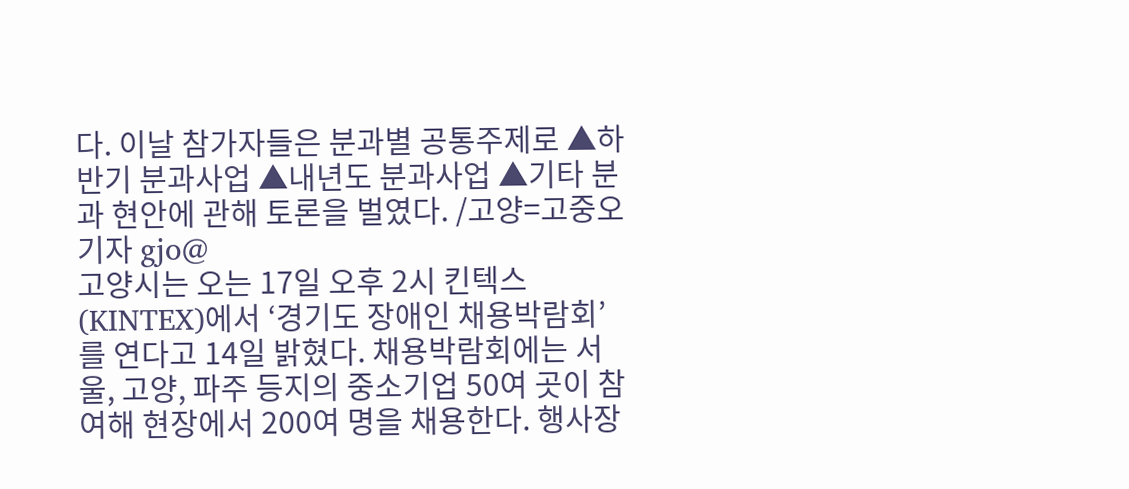다. 이날 참가자들은 분과별 공통주제로 ▲하반기 분과사업 ▲내년도 분과사업 ▲기타 분과 현안에 관해 토론을 벌였다. /고양=고중오기자 gjo@
고양시는 오는 17일 오후 2시 킨텍스(KINTEX)에서 ‘경기도 장애인 채용박람회’를 연다고 14일 밝혔다. 채용박람회에는 서울, 고양, 파주 등지의 중소기업 50여 곳이 참여해 현장에서 200여 명을 채용한다. 행사장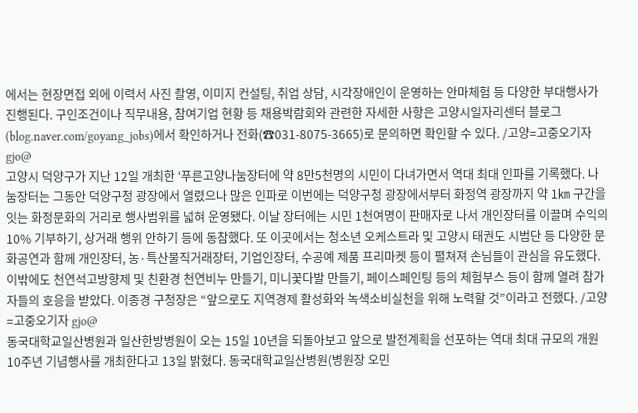에서는 현장면접 외에 이력서 사진 촬영, 이미지 컨설팅, 취업 상담, 시각장애인이 운영하는 안마체험 등 다양한 부대행사가 진행된다. 구인조건이나 직무내용, 참여기업 현황 등 채용박람회와 관련한 자세한 사항은 고양시일자리센터 블로그(blog.naver.com/goyang_jobs)에서 확인하거나 전화(☎031-8075-3665)로 문의하면 확인할 수 있다. /고양=고중오기자 gjo@
고양시 덕양구가 지난 12일 개최한 ‘푸른고양나눔장터에 약 8만5천명의 시민이 다녀가면서 역대 최대 인파를 기록했다. 나눔장터는 그동안 덕양구청 광장에서 열렸으나 많은 인파로 이번에는 덕양구청 광장에서부터 화정역 광장까지 약 1㎞ 구간을 잇는 화정문화의 거리로 행사범위를 넓혀 운영됐다. 이날 장터에는 시민 1천여명이 판매자로 나서 개인장터를 이끌며 수익의 10% 기부하기, 상거래 행위 안하기 등에 동참했다. 또 이곳에서는 청소년 오케스트라 및 고양시 태권도 시범단 등 다양한 문화공연과 함께 개인장터, 농·특산물직거래장터, 기업인장터, 수공예 제품 프리마켓 등이 펼쳐져 손님들이 관심을 유도했다. 이밖에도 천연석고방향제 및 친환경 천연비누 만들기, 미니꽃다발 만들기, 페이스페인팅 등의 체험부스 등이 함께 열려 참가자들의 호응을 받았다. 이종경 구청장은 “앞으로도 지역경제 활성화와 녹색소비실천을 위해 노력할 것”이라고 전했다. /고양=고중오기자 gjo@
동국대학교일산병원과 일산한방병원이 오는 15일 10년을 되돌아보고 앞으로 발전계획을 선포하는 역대 최대 규모의 개원 10주년 기념행사를 개최한다고 13일 밝혔다. 동국대학교일산병원(병원장 오민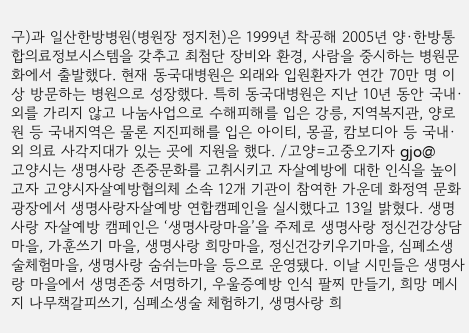구)과 일산한방병원(병원장 정지천)은 1999년 착공해 2005년 양·한방통합의료정보시스템을 갖추고 최첨단 장비와 환경, 사람을 중시하는 병원문화에서 출발했다. 현재 동국대병원은 외래와 입원환자가 연간 70만 명 이상 방문하는 병원으로 성장했다. 특히 동국대병원은 지난 10년 동안 국내·외를 가리지 않고 나눔사업으로 수해피해를 입은 강릉, 지역복지관, 양로원 등 국내지역은 물론 지진피해를 입은 아이티, 몽골, 캄보디아 등 국내·외 의료 사각지대가 있는 곳에 지원을 했다. /고양=고중오기자 gjo@
고양시는 생명사랑 존중문화를 고취시키고 자살예방에 대한 인식을 높이고자 고양시자살예방협의체 소속 12개 기관이 참여한 가운데 화정역 문화광장에서 생명사랑자살예방 연합캠페인을 실시했다고 13일 밝혔다. 생명사랑 자살예방 캠페인은 ‘생명사랑마을’을 주제로 생명사랑 정신건강상담마을, 가훈쓰기 마을, 생명사랑 희망마을, 정신건강키우기마을, 심폐소생술체험마을, 생명사랑 숨쉬는마을 등으로 운영됐다. 이날 시민들은 생명사랑 마을에서 생명존중 서명하기, 우울증예방 인식 팔찌 만들기, 희망 메시지 나무책갈피쓰기, 심폐소생술 체험하기, 생명사랑 희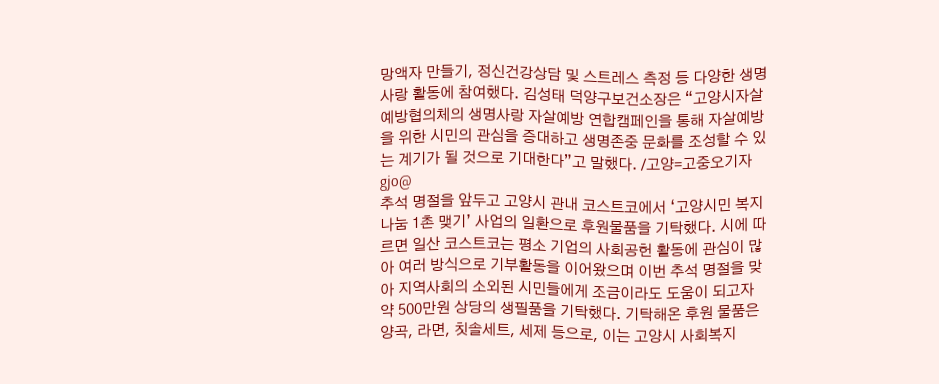망액자 만들기, 정신건강상담 및 스트레스 측정 등 다양한 생명사랑 활동에 참여했다. 김성태 덕양구보건소장은 “고양시자살예방협의체의 생명사랑 자살예방 연합캠페인을 통해 자살예방을 위한 시민의 관심을 증대하고 생명존중 문화를 조성할 수 있는 계기가 될 것으로 기대한다”고 말했다. /고양=고중오기자 gjo@
추석 명절을 앞두고 고양시 관내 코스트코에서 ‘고양시민 복지나눔 1촌 맺기’ 사업의 일환으로 후원물품을 기탁했다. 시에 따르면 일산 코스트코는 평소 기업의 사회공헌 활동에 관심이 많아 여러 방식으로 기부활동을 이어왔으며 이번 추석 명절을 맞아 지역사회의 소외된 시민들에게 조금이라도 도움이 되고자 약 500만원 상당의 생필품을 기탁했다. 기탁해온 후원 물품은 양곡, 라면, 칫솔세트, 세제 등으로, 이는 고양시 사회복지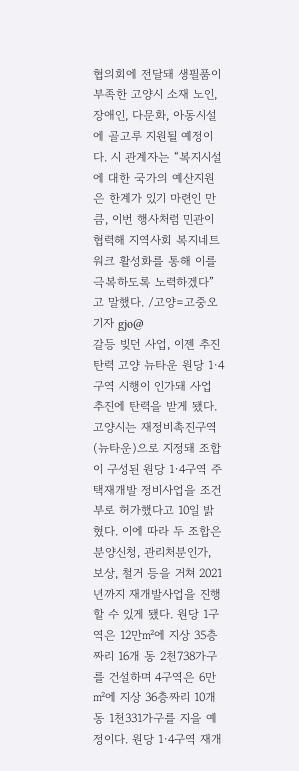협의회에 전달돼 생필품이 부족한 고양시 소재 노인, 장애인, 다문화, 아동시설에 골고루 지원될 예정이다. 시 관계자는 “복지시설에 대한 국가의 예산지원은 한계가 있기 마련인 만큼, 이번 행사처럼 민관이 협력해 지역사회 복지네트워크 활성화를 통해 이를 극복하도록 노력하겠다”고 말했다. /고양=고중오기자 gjo@
갈등 빚던 사업, 이젠 추진 탄력 고양 뉴타운 원당 1·4구역 시행이 인가돼 사업 추진에 탄력을 받게 됐다. 고양시는 재정비촉진구역(뉴타운)으로 지정돼 조합이 구성된 원당 1·4구역 주택재개발 정비사업을 조건부로 허가했다고 10일 밝혔다. 이에 따라 두 조합은 분양신청, 관리처분인가, 보상, 철거 등을 거쳐 2021년까지 재개발사업을 진행할 수 있게 됐다. 원당 1구역은 12만㎡에 지상 35층짜리 16개 동 2천738가구를 건설하며 4구역은 6만㎡에 지상 36층짜리 10개 동 1천331가구를 지을 예정이다. 원당 1·4구역 재개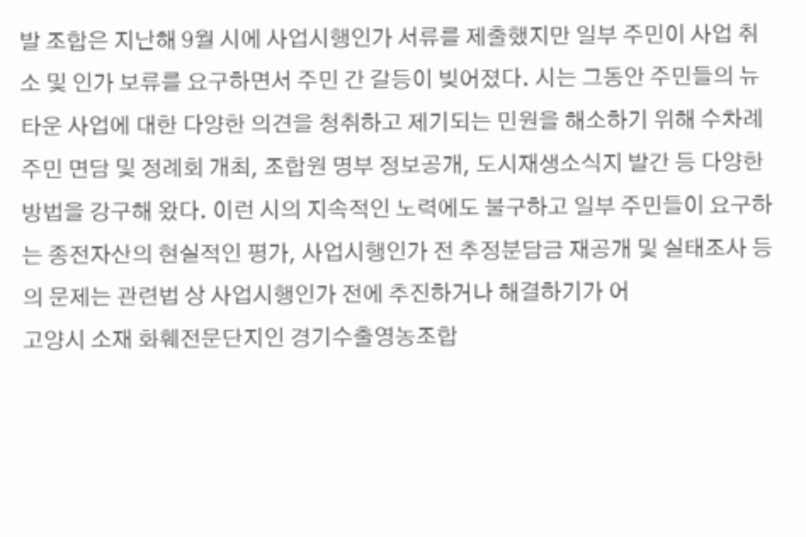발 조합은 지난해 9월 시에 사업시행인가 서류를 제출했지만 일부 주민이 사업 취소 및 인가 보류를 요구하면서 주민 간 갈등이 빚어졌다. 시는 그동안 주민들의 뉴타운 사업에 대한 다양한 의견을 청취하고 제기되는 민원을 해소하기 위해 수차례 주민 면담 및 정례회 개최, 조합원 명부 정보공개, 도시재생소식지 발간 등 다양한 방법을 강구해 왔다. 이런 시의 지속적인 노력에도 불구하고 일부 주민들이 요구하는 종전자산의 현실적인 평가, 사업시행인가 전 추정분담금 재공개 및 실태조사 등의 문제는 관련법 상 사업시행인가 전에 추진하거나 해결하기가 어
고양시 소재 화훼전문단지인 경기수출영농조합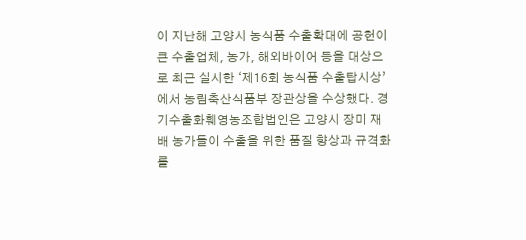이 지난해 고양시 농식품 수출확대에 공헌이 큰 수출업체, 농가, 해외바이어 등을 대상으로 최근 실시한 ‘제16회 농식품 수출탑시상’에서 농림축산식품부 장관상을 수상했다. 경기수출화훼영농조합법인은 고양시 장미 재배 농가들이 수출을 위한 품질 향상과 규격화를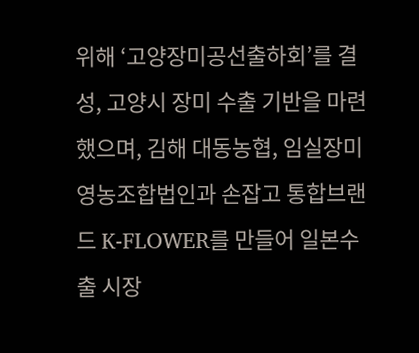위해 ‘고양장미공선출하회’를 결성, 고양시 장미 수출 기반을 마련했으며, 김해 대동농협, 임실장미영농조합법인과 손잡고 통합브랜드 K-FLOWER를 만들어 일본수출 시장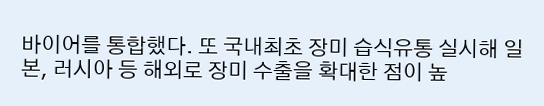바이어를 통합했다. 또 국내최초 장미 습식유통 실시해 일본, 러시아 등 해외로 장미 수출을 확대한 점이 높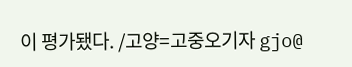이 평가됐다. /고양=고중오기자 gjo@